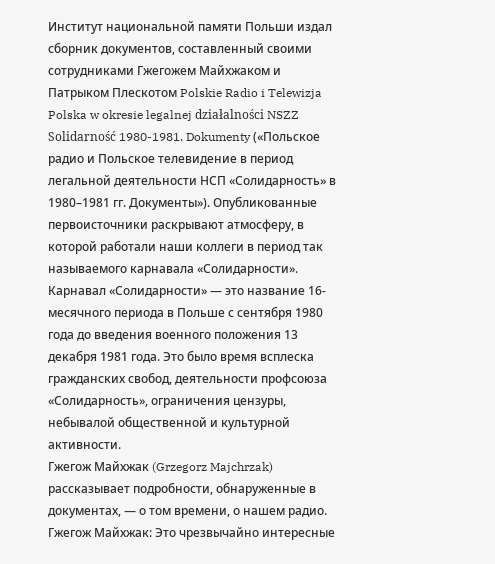Институт национальной памяти Польши издал сборник документов, составленный своими сотрудниками Гжегожем Майхжаком и Патрыком Плескотом Polskie Radio i Telewizja Polska w okresie legalnej działalności NSZZ Solidarność 1980-1981. Dokumenty («Польское радио и Польское телевидение в период легальной деятельности НСП «Солидарность» в 1980–1981 гг. Документы»). Опубликованные первоисточники раскрывают атмосферу, в которой работали наши коллеги в период так называемого карнавала «Солидарности».
Карнавал «Солидарности» — это название 16-месячного периода в Польше с сентября 1980 года до введения военного положения 13 декабря 1981 года. Это было время всплеска гражданских свобод, деятельности профсоюза «Солидарность», ограничения цензуры, небывалой общественной и культурной активности.
Гжегож Майхжак (Grzegorz Majchrzak) рассказывает подробности, обнаруженные в документах, — о том времени, о нашем радио.
Гжегож Майхжак: Это чрезвычайно интересные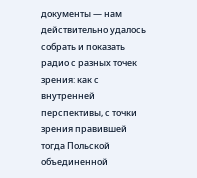документы — нам действительно удалось собрать и показать радио с разных точек зрения: как с внутренней перспективы, с точки зрения правившей тогда Польской объединенной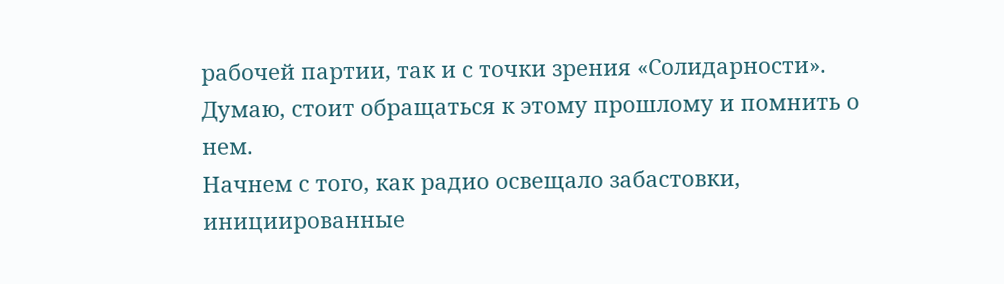рабочей партии, так и с точки зрения «Солидарности». Думаю, стоит обращаться к этому прошлому и помнить о нем.
Начнем с того, как радио освещало забастовки, инициированные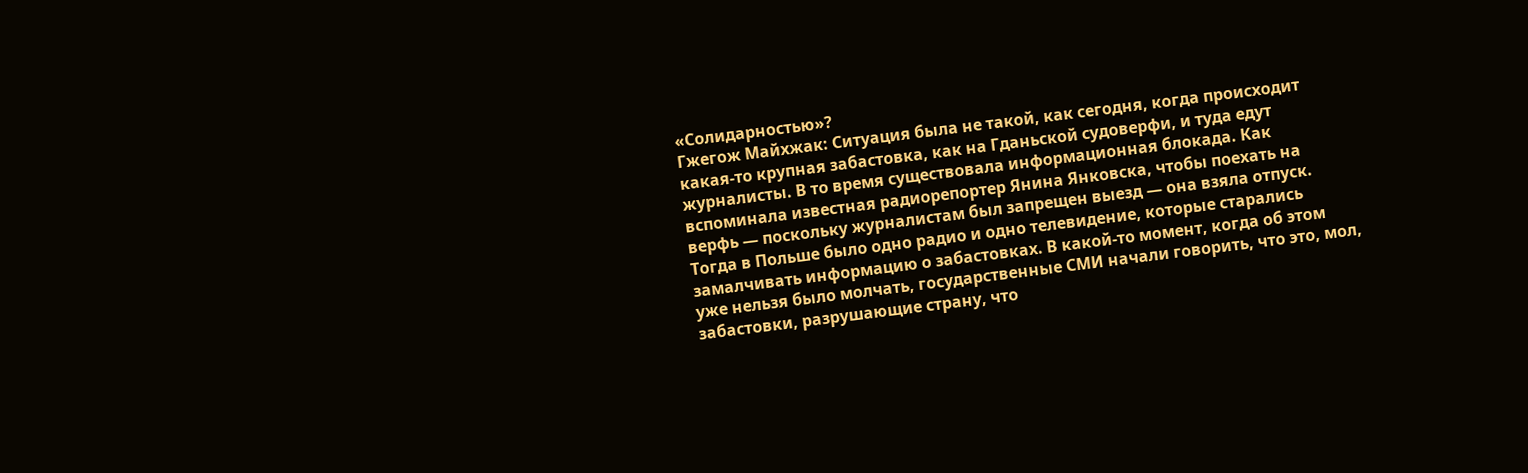«Солидарностью»?
Гжегож Майхжак: Ситуация была не такой, как сегодня, когда происходит какая-то крупная забастовка, как на Гданьской судоверфи, и туда едут журналисты. В то время существовала информационная блокада. Как вспоминала известная радиорепортер Янина Янковска, чтобы поехать на верфь — поскольку журналистам был запрещен выезд — она взяла отпуск. Тогда в Польше было одно радио и одно телевидение, которые старались замалчивать информацию о забастовках. В какой-то момент, когда об этом уже нельзя было молчать, государственные СМИ начали говорить, что это, мол, забастовки, разрушающие страну, что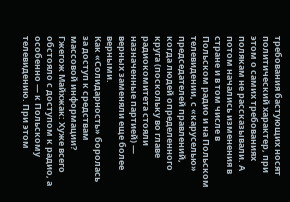требования бастующих носят политический характер, при этом о самих требованиях полякам не рассказывали. А потом начались изменения в стране и в том числе в Польском радио и на Польском телевидении, с «каруселью» председателей правлений, когда людей определенного круга (поскольку во главе радиокомитета стояли назначенные партией) — верных заменяли еще более верными.
Как «Солидарность» боролась за доступ к средствам массовой информации?
Гжегож Майхжак: Хуже всего обстояло с доступом к радио, а особенно — к Польскому телевидению. При этом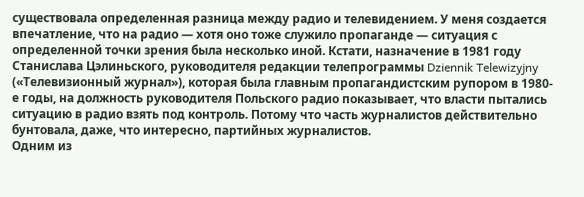существовала определенная разница между радио и телевидением. У меня создается впечатление, что на радио — хотя оно тоже служило пропаганде — ситуация с определенной точки зрения была несколько иной. Кстати, назначение в 1981 году Станислава Цэлиньского, руководителя редакции телепрограммы Dziennik Telewizyjny («Телевизионный журнал»), которая была главным пропагандистским рупором в 1980-е годы, на должность руководителя Польского радио показывает, что власти пытались ситуацию в радио взять под контроль. Потому что часть журналистов действительно бунтовала, даже, что интересно, партийных журналистов.
Одним из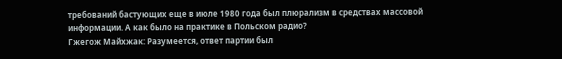требований бастующих еще в июле 1980 года был плюрализм в средствах массовой информации. А как было на практике в Польском радио?
Гжегож Майхжак: Разумеется, ответ партии был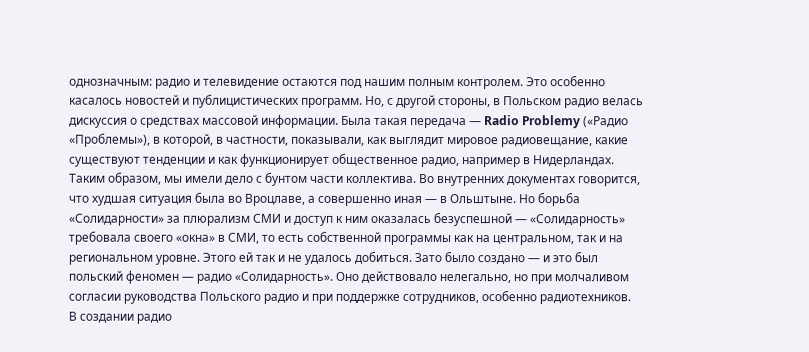однозначным: радио и телевидение остаются под нашим полным контролем. Это особенно касалось новостей и публицистических программ. Но, с другой стороны, в Польском радио велась дискуссия о средствах массовой информации. Была такая передача — Radio Problemy («Радио «Проблемы»), в которой, в частности, показывали, как выглядит мировое радиовещание, какие существуют тенденции и как функционирует общественное радио, например в Нидерландах. Таким образом, мы имели дело с бунтом части коллектива. Во внутренних документах говорится, что худшая ситуация была во Вроцлаве, а совершенно иная — в Ольштыне. Но борьба «Солидарности» за плюрализм СМИ и доступ к ним оказалась безуспешной — «Солидарность» требовала своего «окна» в СМИ, то есть собственной программы как на центральном, так и на региональном уровне. Этого ей так и не удалось добиться. Зато было создано — и это был польский феномен — радио «Солидарность». Оно действовало нелегально, но при молчаливом согласии руководства Польского радио и при поддержке сотрудников, особенно радиотехников.
В создании радио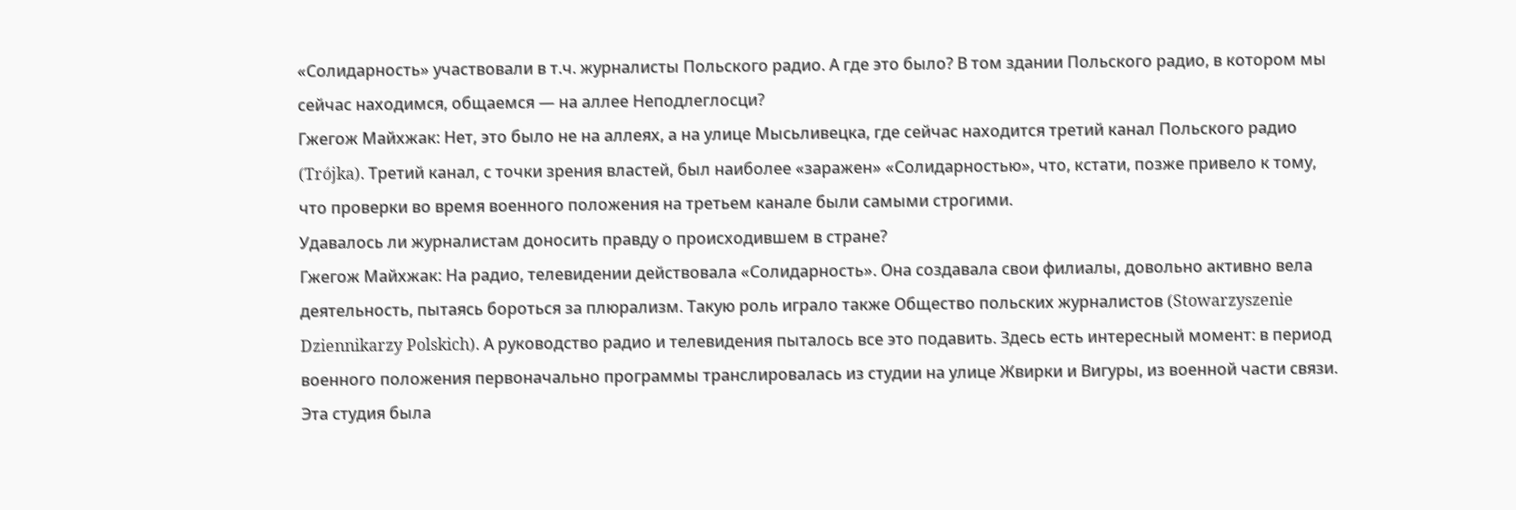«Солидарность» участвовали в т.ч. журналисты Польского радио. А где это было? В том здании Польского радио, в котором мы сейчас находимся, общаемся — на аллее Неподлеглосци?
Гжегож Майхжак: Нет, это было не на аллеях, а на улице Мысьливецка, где сейчас находится третий канал Польского радио (Trójka). Третий канал, с точки зрения властей, был наиболее «заражен» «Солидарностью», что, кстати, позже привело к тому, что проверки во время военного положения на третьем канале были самыми строгими.
Удавалось ли журналистам доносить правду о происходившем в стране?
Гжегож Майхжак: На радио, телевидении действовала «Солидарность». Она создавала свои филиалы, довольно активно вела деятельность, пытаясь бороться за плюрализм. Такую роль играло также Общество польских журналистов (Stowarzyszenie Dziennikarzy Polskich). А руководство радио и телевидения пыталось все это подавить. Здесь есть интересный момент: в период военного положения первоначально программы транслировалась из студии на улице Жвирки и Вигуры, из военной части связи. Эта студия была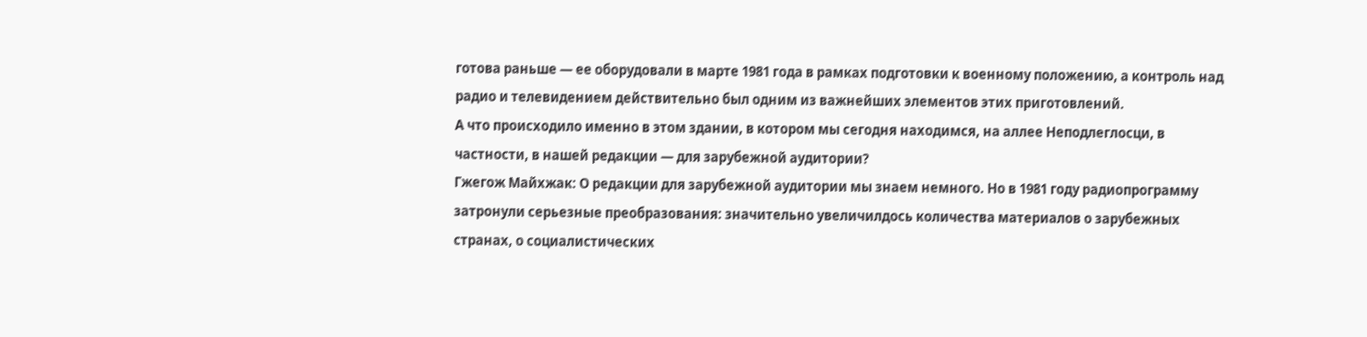готова раньше — ее оборудовали в марте 1981 года в рамках подготовки к военному положению, а контроль над радио и телевидением действительно был одним из важнейших элементов этих приготовлений.
А что происходило именно в этом здании, в котором мы сегодня находимся, на аллее Неподлеглосци, в частности, в нашей редакции — для зарубежной аудитории?
Гжегож Майхжак: О редакции для зарубежной аудитории мы знаем немного. Но в 1981 году радиопрограмму затронули серьезные преобразования: значительно увеличилдось количества материалов о зарубежных странах, о социалистических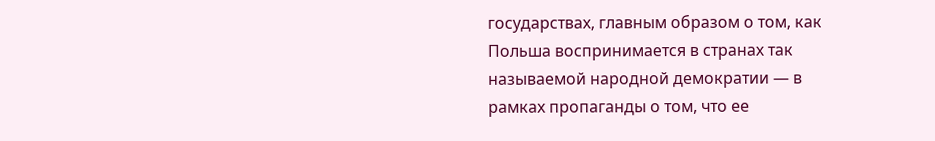государствах, главным образом о том, как Польша воспринимается в странах так называемой народной демократии — в рамках пропаганды о том, что ее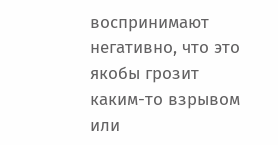воспринимают негативно, что это якобы грозит каким-то взрывом или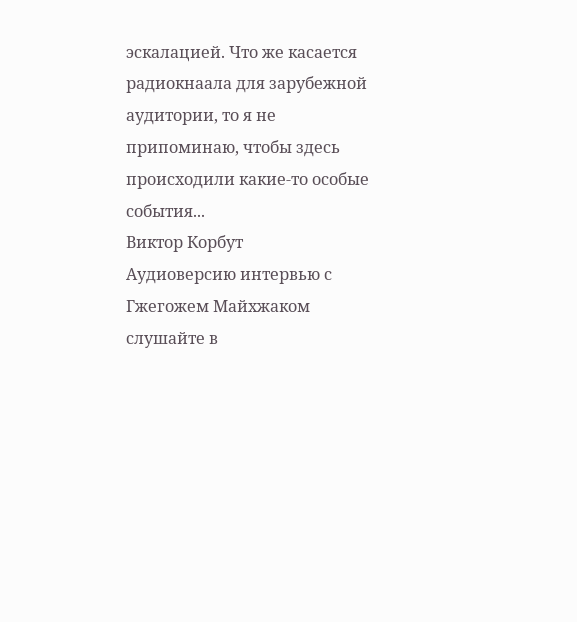эскалацией. Что же касается радиокнаала для зарубежной аудитории, то я не припоминаю, чтобы здесь происходили какие-то особые события...
Виктор Корбут
Аудиоверсию интервью с Гжегожем Майхжаком слушайте в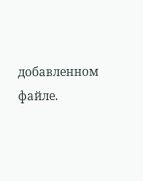добавленном файле.